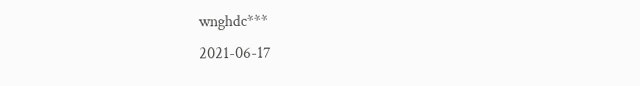wnghdc***
2021-06-17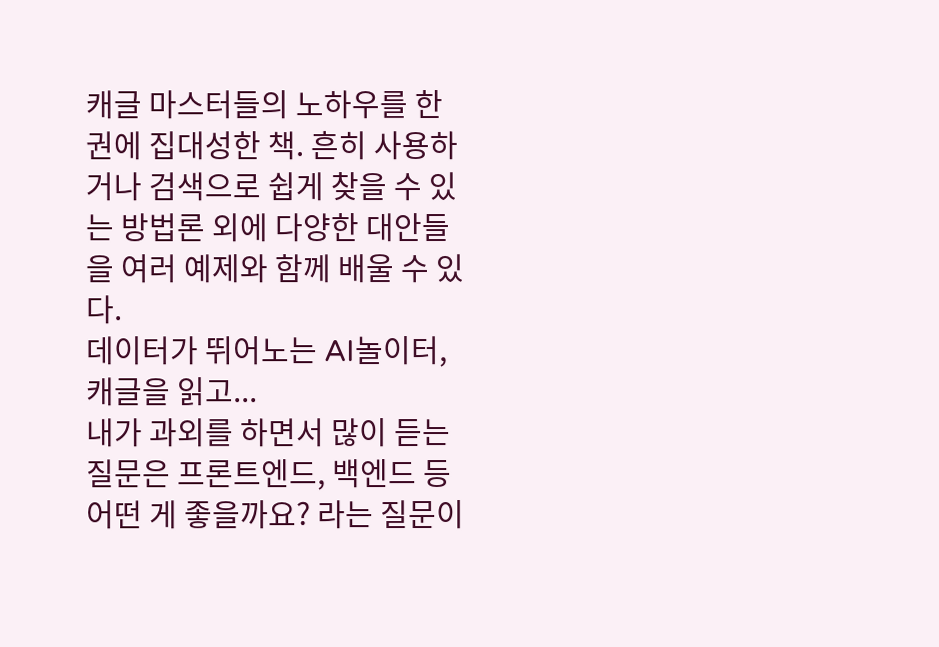캐글 마스터들의 노하우를 한 권에 집대성한 책. 흔히 사용하거나 검색으로 쉽게 찾을 수 있는 방법론 외에 다양한 대안들을 여러 예제와 함께 배울 수 있다.
데이터가 뛰어노는 AI놀이터, 캐글을 읽고...
내가 과외를 하면서 많이 듣는 질문은 프론트엔드, 백엔드 등 어떤 게 좋을까요? 라는 질문이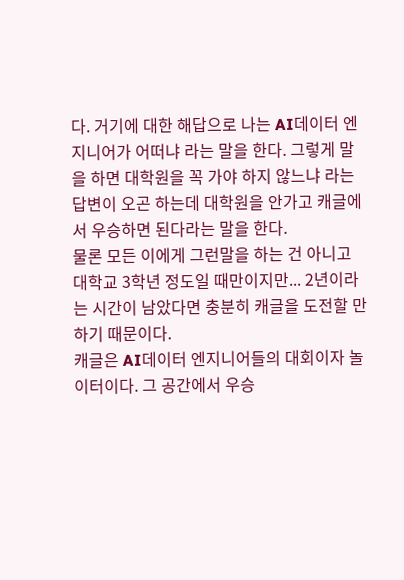다. 거기에 대한 해답으로 나는 AI데이터 엔지니어가 어떠냐 라는 말을 한다. 그렇게 말을 하면 대학원을 꼭 가야 하지 않느냐 라는 답변이 오곤 하는데 대학원을 안가고 캐글에서 우승하면 된다라는 말을 한다.
물론 모든 이에게 그런말을 하는 건 아니고 대학교 3학년 정도일 때만이지만... 2년이라는 시간이 남았다면 충분히 캐글을 도전할 만하기 때문이다.
캐글은 AI데이터 엔지니어들의 대회이자 놀이터이다. 그 공간에서 우승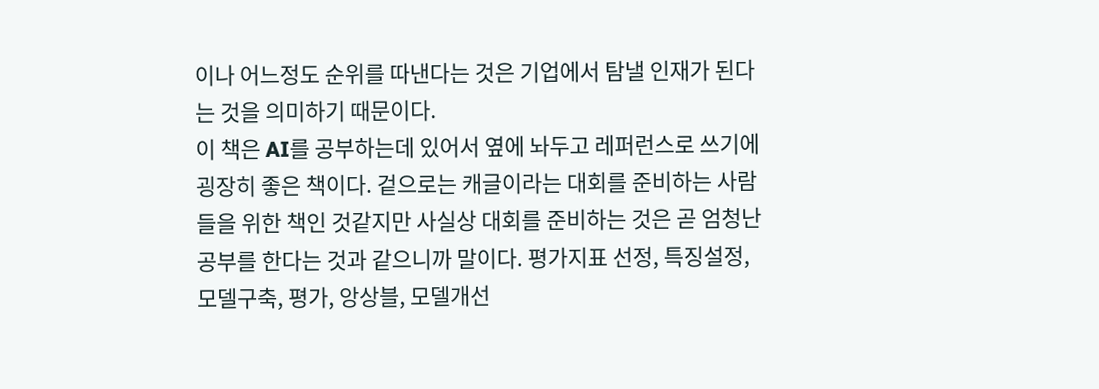이나 어느정도 순위를 따낸다는 것은 기업에서 탐낼 인재가 된다는 것을 의미하기 때문이다.
이 책은 AI를 공부하는데 있어서 옆에 놔두고 레퍼런스로 쓰기에 굉장히 좋은 책이다. 겉으로는 캐글이라는 대회를 준비하는 사람들을 위한 책인 것같지만 사실상 대회를 준비하는 것은 곧 엄청난 공부를 한다는 것과 같으니까 말이다. 평가지표 선정, 특징설정, 모델구축, 평가, 앙상블, 모델개선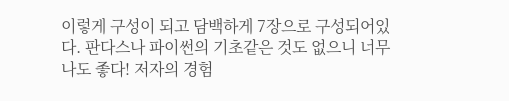이렇게 구성이 되고 담백하게 7장으로 구성되어있다. 판다스나 파이썬의 기초같은 것도 없으니 너무나도 좋다! 저자의 경험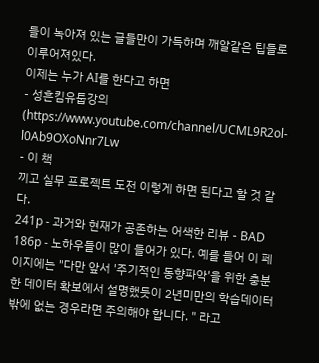들이 녹아져 있는 글들만이 가득하며 깨알같은 팁들로 이루어져있다.
이제는 누가 AI를 한다고 하면
- 성흔킴유툽강의(https://www.youtube.com/channel/UCML9R2ol-l0Ab9OXoNnr7Lw
- 이 책
끼고 실무 프로젝트 도전 이렇게 하면 된다고 할 것 같다.
241p - 과거와 현재가 공존하는 어색한 리뷰 - BAD
186p - 노하우들이 많이 들어가 있다. 예를 들어 이 페이지에는 "다만 앞서 '주기적인 동향파악'을 위한 충분한 데이터 확보에서 설명했듯이 2년미만의 학습데이터 밖에 없는 경우라면 주의해야 합니다. " 라고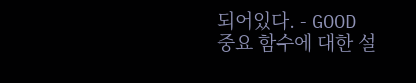되어있다. - GOOD
중요 함수에 대한 설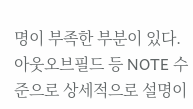명이 부족한 부분이 있다. 아웃오브필드 등 NOTE 수준으로 상세적으로 설명이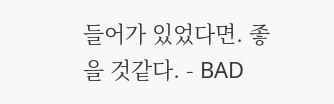들어가 있었다면. 좋을 것같다. - BAD